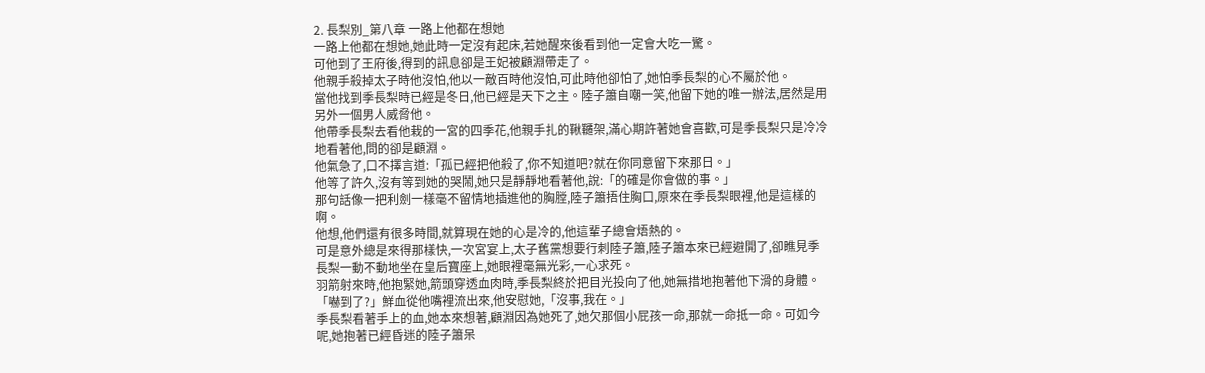2. 長梨別_第八章 一路上他都在想她
一路上他都在想她,她此時一定沒有起床,若她醒來後看到他一定會大吃一驚。
可他到了王府後,得到的訊息卻是王妃被顧淵帶走了。
他親手殺掉太子時他沒怕,他以一敵百時他沒怕,可此時他卻怕了,她怕季長梨的心不屬於他。
當他找到季長梨時已經是冬日,他已經是天下之主。陸子簫自嘲一笑,他留下她的唯一辦法,居然是用另外一個男人威脅他。
他帶季長梨去看他栽的一宮的四季花,他親手扎的鞦韆架,滿心期許著她會喜歡,可是季長梨只是冷冷地看著他,問的卻是顧淵。
他氣急了,口不擇言道:「孤已經把他殺了,你不知道吧?就在你同意留下來那日。」
他等了許久,沒有等到她的哭鬧,她只是靜靜地看著他,說:「的確是你會做的事。」
那句話像一把利劍一樣毫不留情地插進他的胸膛,陸子簫捂住胸口,原來在季長梨眼裡,他是這樣的啊。
他想,他們還有很多時間,就算現在她的心是冷的,他這輩子總會焐熱的。
可是意外總是來得那樣快,一次宮宴上,太子舊黨想要行刺陸子簫,陸子簫本來已經避開了,卻瞧見季長梨一動不動地坐在皇后寶座上,她眼裡毫無光彩,一心求死。
羽箭射來時,他抱緊她,箭頭穿透血肉時,季長梨終於把目光投向了他,她無措地抱著他下滑的身體。
「嚇到了?」鮮血從他嘴裡流出來,他安慰她,「沒事,我在。」
季長梨看著手上的血,她本來想著,顧淵因為她死了,她欠那個小屁孩一命,那就一命抵一命。可如今呢,她抱著已經昏迷的陸子簫呆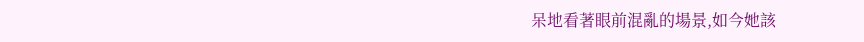呆地看著眼前混亂的場景,如今她該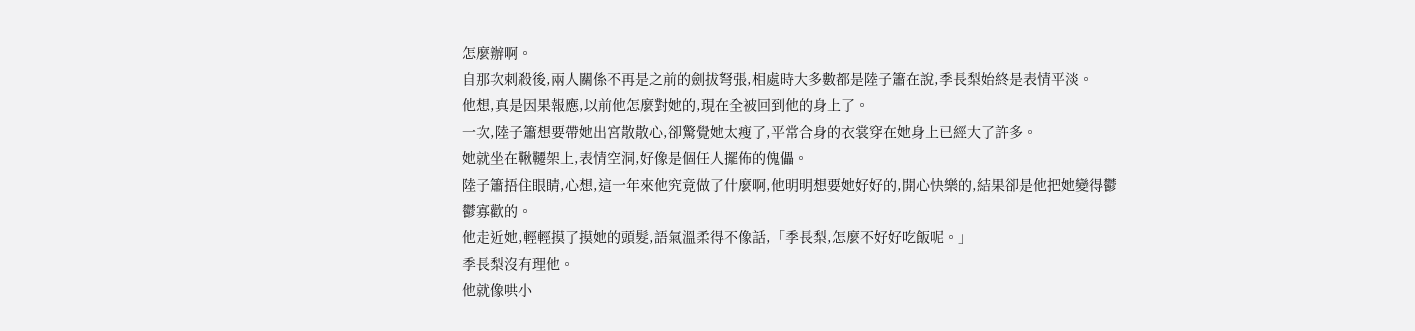怎麼辦啊。
自那次刺殺後,兩人關係不再是之前的劍拔弩張,相處時大多數都是陸子簫在說,季長梨始終是表情平淡。
他想,真是因果報應,以前他怎麼對她的,現在全被回到他的身上了。
一次,陸子簫想要帶她出宮散散心,卻驚覺她太瘦了,平常合身的衣裳穿在她身上已經大了許多。
她就坐在鞦韆架上,表情空洞,好像是個任人擺佈的傀儡。
陸子簫捂住眼睛,心想,這一年來他究竟做了什麼啊,他明明想要她好好的,開心快樂的,結果卻是他把她變得鬱鬱寡歡的。
他走近她,輕輕摸了摸她的頭髮,語氣溫柔得不像話,「季長梨,怎麼不好好吃飯呢。」
季長梨沒有理他。
他就像哄小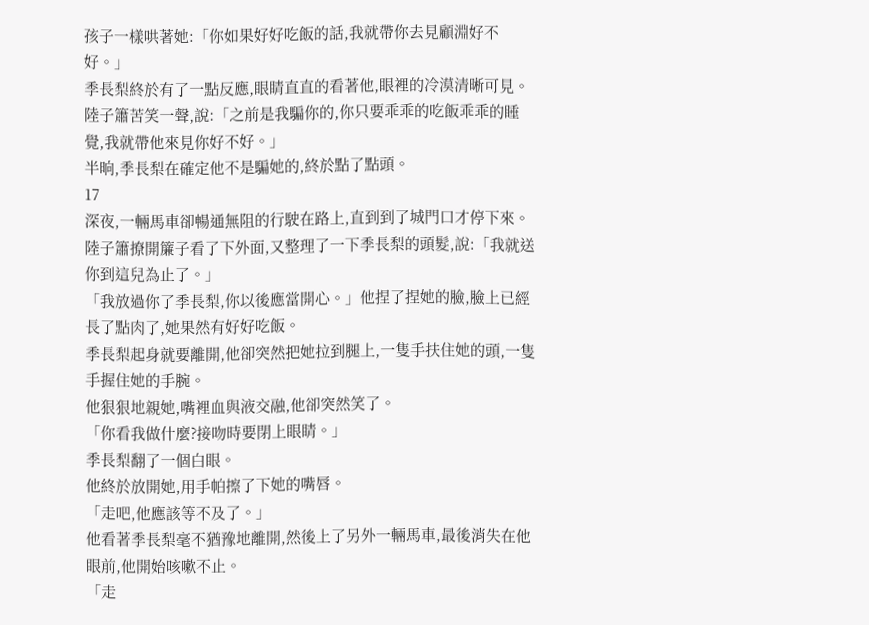孩子一樣哄著她:「你如果好好吃飯的話,我就帶你去見顧淵好不好。」
季長梨終於有了一點反應,眼睛直直的看著他,眼裡的冷漠清晰可見。
陸子簫苦笑一聲,說:「之前是我騙你的,你只要乖乖的吃飯乖乖的睡覺,我就帶他來見你好不好。」
半晌,季長梨在確定他不是騙她的,終於點了點頭。
17
深夜,一輛馬車卻暢通無阻的行駛在路上,直到到了城門口才停下來。
陸子簫撩開簾子看了下外面,又整理了一下季長梨的頭髮,說:「我就送你到這兒為止了。」
「我放過你了季長梨,你以後應當開心。」他捏了捏她的臉,臉上已經長了點肉了,她果然有好好吃飯。
季長梨起身就要離開,他卻突然把她拉到腿上,一隻手扶住她的頭,一隻手握住她的手腕。
他狠狠地親她,嘴裡血與液交融,他卻突然笑了。
「你看我做什麼?接吻時要閉上眼睛。」
季長梨翻了一個白眼。
他終於放開她,用手帕擦了下她的嘴唇。
「走吧,他應該等不及了。」
他看著季長梨毫不猶豫地離開,然後上了另外一輛馬車,最後消失在他眼前,他開始咳嗽不止。
「走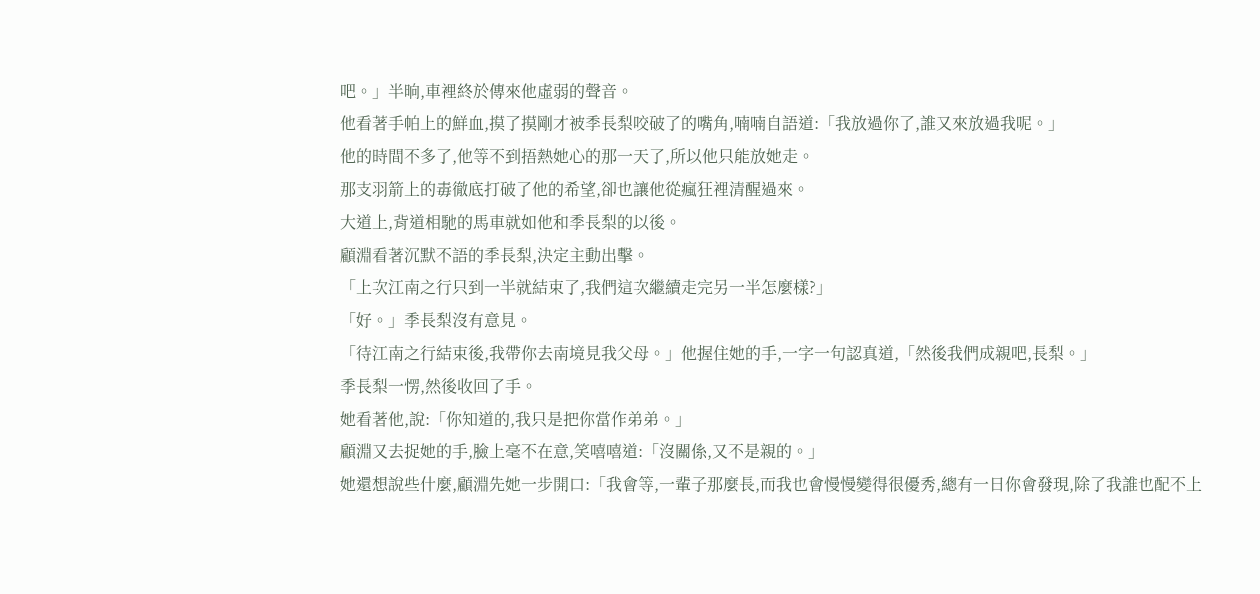吧。」半晌,車裡終於傳來他虛弱的聲音。
他看著手帕上的鮮血,摸了摸剛才被季長梨咬破了的嘴角,喃喃自語道:「我放過你了,誰又來放過我呢。」
他的時間不多了,他等不到捂熱她心的那一天了,所以他只能放她走。
那支羽箭上的毒徹底打破了他的希望,卻也讓他從瘋狂裡清醒過來。
大道上,背道相馳的馬車就如他和季長梨的以後。
顧淵看著沉默不語的季長梨,決定主動出擊。
「上次江南之行只到一半就結束了,我們這次繼續走完另一半怎麼樣?」
「好。」季長梨沒有意見。
「待江南之行結束後,我帶你去南境見我父母。」他握住她的手,一字一句認真道,「然後我們成親吧,長梨。」
季長梨一愣,然後收回了手。
她看著他,說:「你知道的,我只是把你當作弟弟。」
顧淵又去捉她的手,臉上毫不在意,笑嘻嘻道:「沒關係,又不是親的。」
她還想說些什麼,顧淵先她一步開口:「我會等,一輩子那麼長,而我也會慢慢變得很優秀,總有一日你會發現,除了我誰也配不上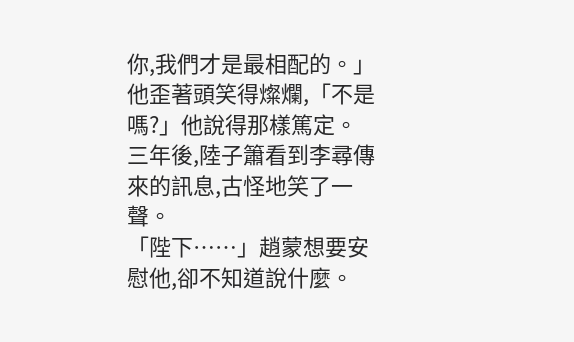你,我們才是最相配的。」他歪著頭笑得燦爛,「不是嗎?」他說得那樣篤定。
三年後,陸子簫看到李尋傳來的訊息,古怪地笑了一聲。
「陛下……」趙蒙想要安慰他,卻不知道說什麼。